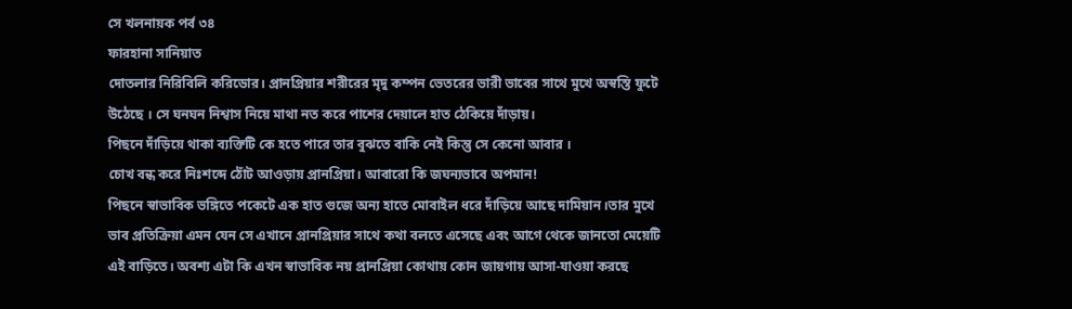সে খলনায়ক পর্ব ৩৪
ফারহানা সানিয়াত
দোতলার নিরিবিলি করিডোর। প্রানপ্রিয়ার শরীরের মৃদু কম্পন ভেতরের ভারী ভাবের সাথে মুখে অস্বস্তি ফুটে উঠেছে । সে ঘনঘন নিশ্বাস নিয়ে মাথা নত করে পাশের দেয়ালে হাত ঠেকিয়ে দাঁড়ায়।
পিছনে দাঁড়িয়ে থাকা ব্যক্তিটি কে হতে পারে তার বুঝতে বাকি নেই কিন্তু সে কেনো আবার ।
চোখ বন্ধ করে নিঃশব্দে ঠোঁট আওড়ায় প্রানপ্রিয়া। আবারো কি জঘন্যভাবে অপমান!
পিছনে স্বাভাবিক ভঙ্গিতে পকেটে এক হাত গুজে অন্য হাতে মোবাইল ধরে দাঁড়িয়ে আছে দামিয়ান।তার মুখে ভাব প্রতিক্রিয়া এমন যেন সে এখানে প্রানপ্রিয়ার সাথে কথা বলতে এসেছে এবং আগে থেকে জানতো মেয়েটি এই বাড়িতে। অবশ্য এটা কি এখন স্বাভাবিক নয় প্রানপ্রিয়া কোথায় কোন জায়গায় আসা-যাওয়া করছে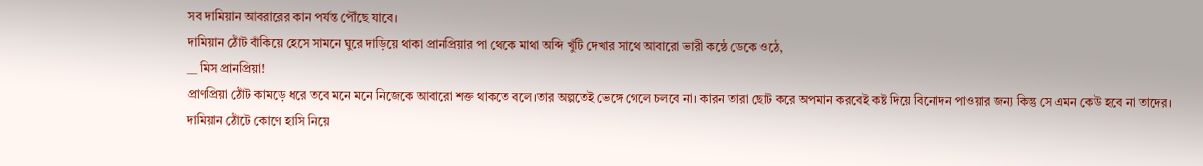সব দামিয়ান আবরারের কান পর্যন্ত পৌঁছে যাবে।
দামিয়ান ঠোঁট বাঁকিয়ে হেসে সামনে ঘুরে দাড়িয়ে থাকা প্রানপ্রিয়ার পা থেকে মাথা অব্দি খুঁটি দেখার সাথে আবারো ভারী কন্ঠে ডেকে ওঠে,
__ মিস প্রানপ্রিয়া!
প্রাণপ্রিয়া ঠোঁট কামড়ে ধরে তবে মনে মনে নিজেকে আবারো শক্ত থাকতে বলে।তার অল্পতেই ভেঙ্গে গেলে চলবে না। কারন তারা ছোট করে অপমান করবেই কষ্ট দিয়ে বিনোদন পাওয়ার জন্য কিন্তু সে এমন কেউ হবে না তাদের।
দামিয়ান ঠোঁটে কোণে হাসি নিয়ে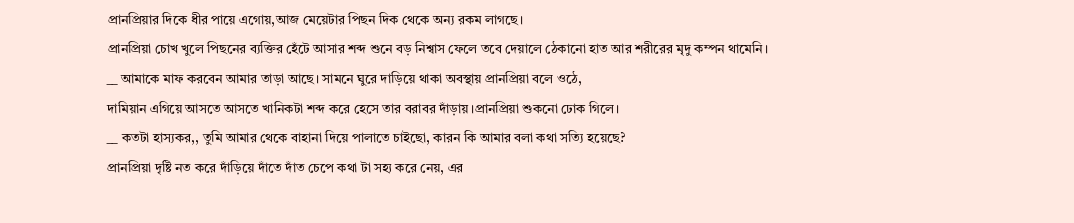প্রানপ্রিয়ার দিকে ধীর পায়ে এগোয়,আজ মেয়েটার পিছন দিক থেকে অন্য রকম লাগছে।
প্রানপ্রিয়া চোখ খুলে পিছনের ব্যক্তির হেঁটে আসার শব্দ শুনে বড় নিশ্বাস ফেলে তবে দেয়ালে ঠেকানো হাত আর শরীরের মৃদু কম্পন থামেনি।
__ আমাকে মাফ করবেন আমার তাড়া আছে। সামনে ঘুরে দাড়িয়ে থাকা অবস্থায় প্রানপ্রিয়া বলে ওঠে,
দামিয়ান এগিয়ে আসতে আসতে খানিকটা শব্দ করে হেসে তার বরাবর দাঁড়ায়।প্রানপ্রিয়া শুকনো ঢোক গিলে।
__ কতটা হাস্যকর,, তুমি আমার থেকে বাহানা দিয়ে পালাতে চাইছো, কারন কি আমার বলা কথা সত্যি হয়েছে?
প্রানপ্রিয়া দৃষ্টি নত করে দাঁড়িয়ে দাঁতে দাঁত চেপে কথা টা সহ্য করে নেয়, এর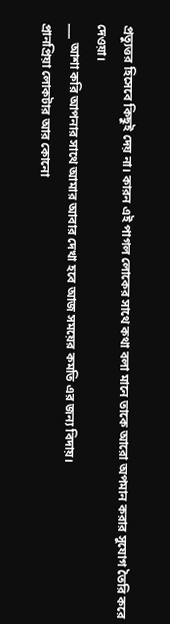প্রত্যুত্তর হিসেবে কিছুই দেয় না। কারন এই পাগল লোকের সাথে কথা বলা মানে তাকে আরো অপমান করার সুযোগ তৈরি করে দেওয়া।
___ আশা করি আপনার সাথে আমার আবার দেখা হবে আজ সময়ের কমতি এর জন্য বিদায়।
প্রানপ্রিয়া লোকটার আর কোনো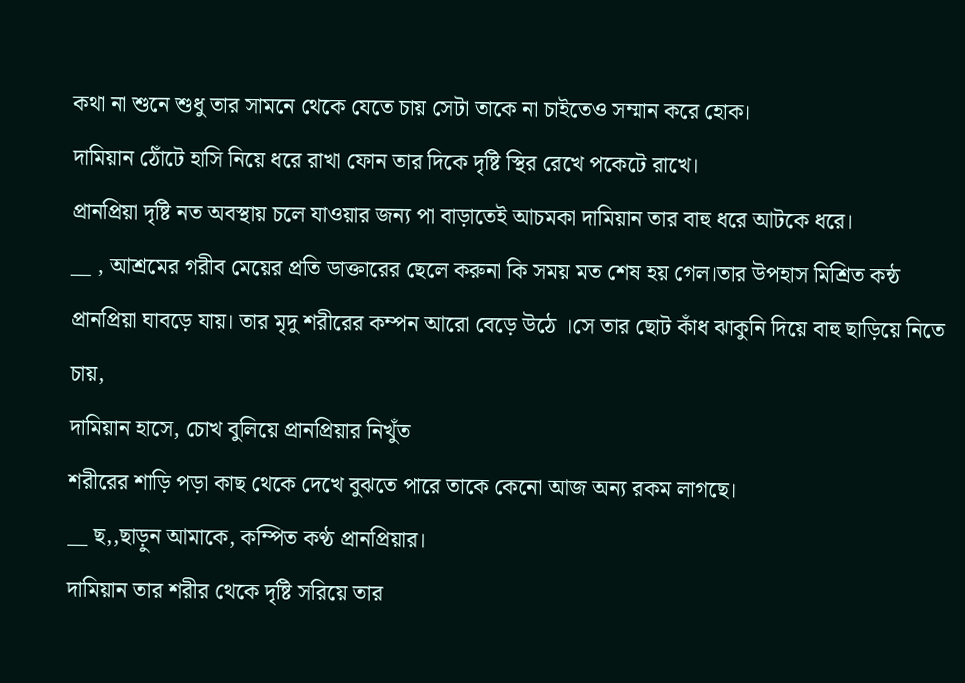কথা না শুনে শুধু তার সামনে থেকে যেতে চায় সেটা তাকে না চাইতেও সম্মান করে হোক।
দামিয়ান ঠোঁটে হাসি নিয়ে ধরে রাখা ফোন তার দিকে দৃষ্টি স্থির রেখে পকেটে রাখে।
প্রানপ্রিয়া দৃষ্টি নত অবস্থায় চলে যাওয়ার জন্য পা বাড়াতেই আচমকা দামিয়ান তার বাহু ধরে আটকে ধরে।
__ , আশ্রমের গরীব মেয়ের প্রতি ডাক্তারের ছেলে করুনা কি সময় মত শেষ হয় গেল।তার উপহাস মিশ্রিত কন্ঠ
প্রানপ্রিয়া ঘাবড়ে যায়। তার মৃদু শরীরের কম্পন আরো বেড়ে উঠে ।সে তার ছোট কাঁধ ঝাকুনি দিয়ে বাহু ছাড়িয়ে নিতে চায়,
দামিয়ান হাসে, চোখ বুলিয়ে প্রানপ্রিয়ার নিখুঁত
শরীরের শাড়ি পড়া কাছ থেকে দেখে বুঝতে পারে তাকে কেনো আজ অন্য রকম লাগছে।
__ ছ,,ছাড়ুন আমাকে, কম্পিত কণ্ঠ প্রানপ্রিয়ার।
দামিয়ান তার শরীর থেকে দৃষ্টি সরিয়ে তার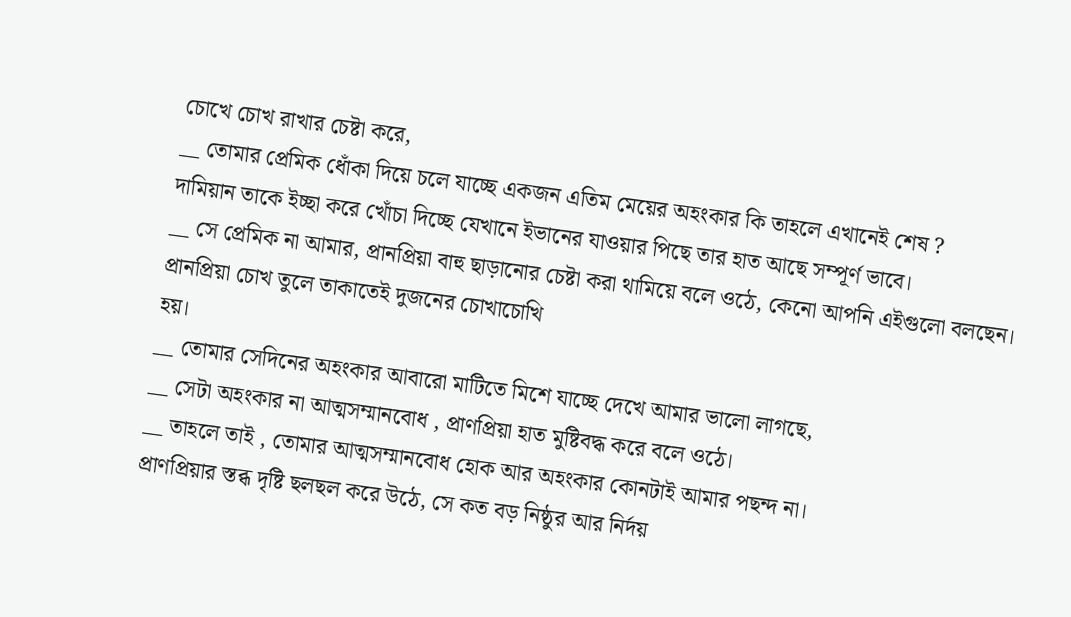চোখে চোখ রাখার চেষ্টা করে,
__ তোমার প্রেমিক ধোঁকা দিয়ে চলে যাচ্ছে একজন এতিম মেয়ের অহংকার কি তাহলে এখানেই শেষ ?
দামিয়ান তাকে ইচ্ছা করে খোঁচা দিচ্ছে যেখানে ইভানের যাওয়ার পিছে তার হাত আছে সম্পূর্ণ ভাবে।
__ সে প্রেমিক না আমার, প্রানপ্রিয়া বাহু ছাড়ানোর চেষ্টা করা থামিয়ে বলে ওঠে, কেনো আপনি এইগুলো বলছেন।
প্রানপ্রিয়া চোখ তুলে তাকাতেই দুজনের চোখাচোখি
হয়।
__ তোমার সেদিনের অহংকার আবারো মাটিতে মিশে যাচ্ছে দেখে আমার ভালো লাগছে,
__ সেটা অহংকার না আত্মসম্মানবোধ , প্রাণপ্রিয়া হাত মুষ্টিবদ্ধ করে বলে ওঠে।
__ তাহলে তাই , তোমার আত্মসম্মানবোধ হোক আর অহংকার কোনটাই আমার পছন্দ না।
প্রাণপ্রিয়ার স্তব্ধ দৃষ্টি ছলছল করে উঠে, সে কত বড় নিষ্ঠুর আর নির্দয়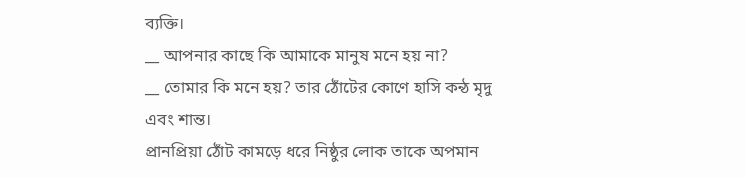ব্যক্তি।
__ আপনার কাছে কি আমাকে মানুষ মনে হয় না?
__ তোমার কি মনে হয়? তার ঠোঁটের কোণে হাসি কন্ঠ মৃদু এবং শান্ত।
প্রানপ্রিয়া ঠোঁট কামড়ে ধরে নিষ্ঠুর লোক তাকে অপমান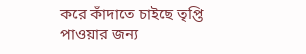করে কাঁদাতে চাইছে তৃপ্তি পাওয়ার জন্য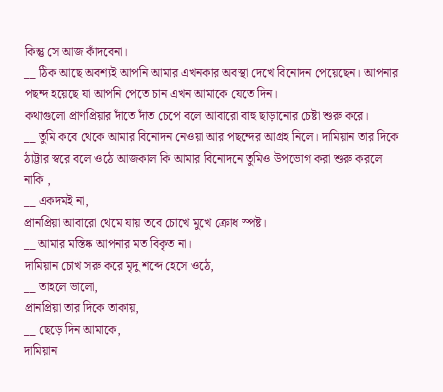কিন্তু সে আজ কাঁদবেনা।
__ ঠিক আছে অবশ্যই আপনি আমার এখনকার অবস্থা দেখে বিনোদন পেয়েছেন। আপনার পছন্দ হয়েছে যা আপনি পেতে চান এখন আমাকে যেতে দিন।
কথাগুলো প্রাণপ্রিয়ার দাঁতে দাঁত চেপে বলে আবারো বাহু ছাড়ানোর চেষ্টা শুরু করে।
__ তুমি কবে থেকে আমার বিনোদন নেওয়া আর পছন্দের আগ্রহ নিলে। দামিয়ান তার দিকে ঠাট্টার স্বরে বলে ওঠে আজকাল কি আমার বিনোদনে তুমিও উপভোগ করা শুরু করলে নাকি ,
__ একদমই না,
প্রানপ্রিয়া আবারো থেমে যায় তবে চোখে মুখে ক্রোধ স্পষ্ট।
__ আমার মস্তিষ্ক আপনার মত বিকৃত না।
দামিয়ান চোখ সরু করে মৃদু শব্দে হেসে ওঠে,
__ তাহলে ভালো,
প্রানপ্রিয়া তার দিকে তাকায়,
__ ছেড়ে দিন আমাকে,
দামিয়ান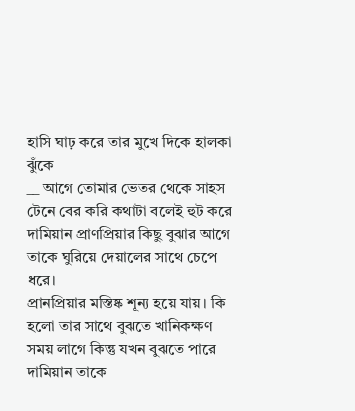হাসি ঘাঢ় করে তার মুখে দিকে হালকা ঝুঁকে
__ আগে তোমার ভেতর থেকে সাহস টেনে বের করি কথাটা বলেই হুট করে দামিয়ান প্রাণপ্রিয়ার কিছু বুঝার আগে তাকে ঘুরিয়ে দেয়ালের সাথে চেপে ধরে।
প্রানপ্রিয়ার মস্তিষ্ক শূন্য হয়ে যায়। কি হলো তার সাথে বুঝতে খানিকক্ষণ সময় লাগে কিন্তু যখন বুঝতে পারে দামিয়ান তাকে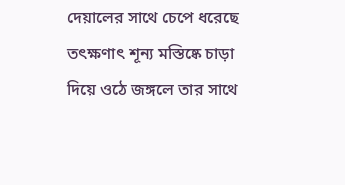দেয়ালের সাথে চেপে ধরেছে তৎক্ষণাৎ শূন্য মস্তিষ্কে চাড়া দিয়ে ওঠে জঙ্গলে তার সাথে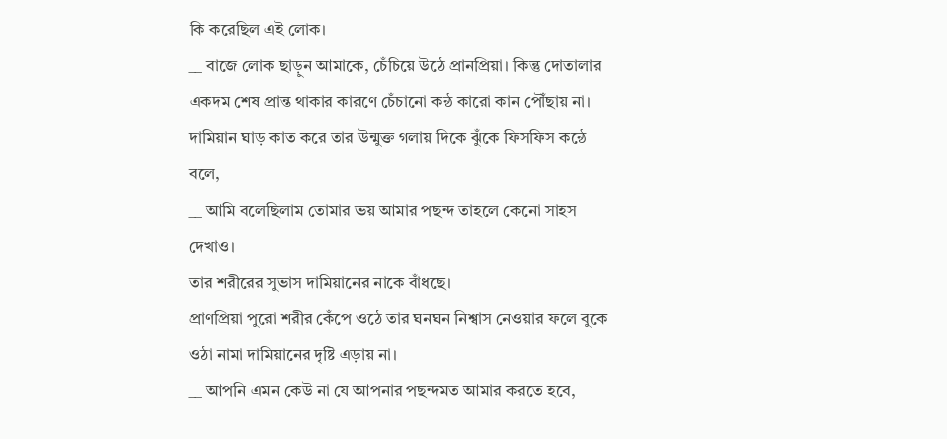কি করেছিল এই লোক।
__ বাজে লোক ছাড়ুন আমাকে, চেঁচিয়ে উঠে প্রানপ্রিয়া। কিন্তু দোতালার একদম শেষ প্রান্ত থাকার কারণে চেঁচানো কন্ঠ কারো কান পৌঁছায় না।
দামিয়ান ঘাড় কাত করে তার উন্মুক্ত গলায় দিকে ঝুঁকে ফিসফিস কন্ঠে বলে,
__ আমি বলেছিলাম তোমার ভয় আমার পছন্দ তাহলে কেনো সাহস দেখাও।
তার শরীরের সুভাস দামিয়ানের নাকে বাঁধছে।
প্রাণপ্রিয়া পুরো শরীর কেঁপে ওঠে তার ঘনঘন নিশ্বাস নেওয়ার ফলে বুকে ওঠা নামা দামিয়ানের দৃষ্টি এড়ায় না।
__ আপনি এমন কেউ না যে আপনার পছন্দমত আমার করতে হবে,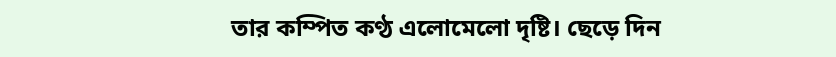তার কম্পিত কণ্ঠ এলোমেলো দৃষ্টি। ছেড়ে দিন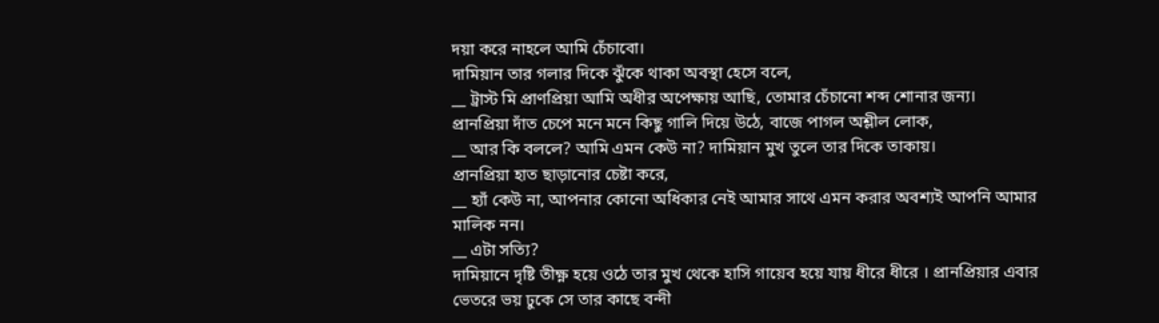দয়া করে নাহলে আমি চেঁচাবো।
দামিয়ান তার গলার দিকে ঝুঁকে থাকা অবস্থা হেসে বলে,
__ ট্রাস্ট মি প্রাণপ্রিয়া আমি অধীর অপেক্ষায় আছি, তোমার চেঁচানো শব্দ শোনার জন্য।
প্রানপ্রিয়া দাঁত চেপে মনে মনে কিছু গালি দিয়ে উঠে, বাজে পাগল অশ্লীল লোক,
__ আর কি বললে? আমি এমন কেউ না? দামিয়ান মুখ তুলে তার দিকে তাকায়।
প্রানপ্রিয়া হাত ছাড়ানোর চেষ্টা করে,
__ হ্যাঁ কেউ না, আপনার কোনো অধিকার নেই আমার সাথে এমন করার অবশ্যই আপনি আমার মালিক নন।
__ এটা সত্যি?
দামিয়ানে দৃষ্টি তীক্ষ্ণ হয়ে ওঠে তার মুখ থেকে হাসি গায়েব হয়ে যায় ধীরে ধীরে । প্রানপ্রিয়ার এবার ভেতরে ভয় ঢুকে সে তার কাছে বন্দী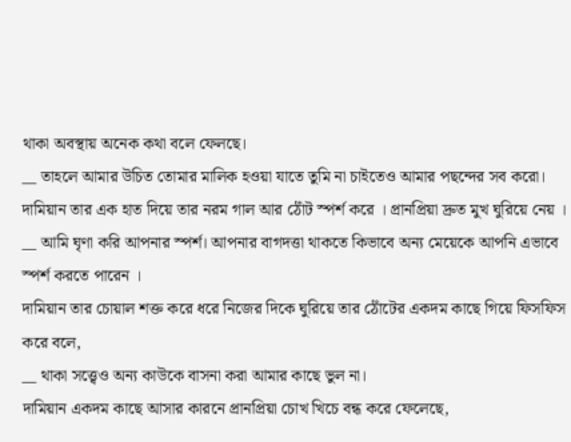থাকা অবস্থায় অনেক কথা বলে ফেলছে।
__ তাহলে আমার উচিত তোমার মালিক হওয়া যাতে তুমি না চাইতেও আমার পছন্দের সব করো।
দামিয়ান তার এক হাত দিয়ে তার নরম গাল আর ঠোঁট স্পর্শ করে । প্রানপ্রিয়া দ্রুত মুখ ঘুরিয়ে নেয় ।
__ আমি ঘৃণা করি আপনার স্পর্শ। আপনার বাগদত্তা থাকতে কিভাবে অন্য মেয়েকে আপনি এভাবে স্পর্শ করতে পারেন ।
দামিয়ান তার চোয়াল শক্ত করে ধরে নিজের দিকে ঘুরিয়ে তার ঠোঁটের একদম কাছে গিয়ে ফিসফিস করে বলে,
__ থাকা সত্ত্বেও অন্য কাউকে বাসনা করা আমার কাছে ভুল না।
দামিয়ান একদম কাছে আসার কারনে প্রানপ্রিয়া চোখ খিচে বন্ধ করে ফেলেছে,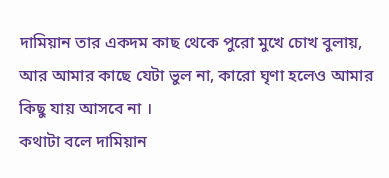দামিয়ান তার একদম কাছ থেকে পুরো মুখে চোখ বুলায়,
আর আমার কাছে যেটা ভুল না, কারো ঘৃণা হলেও আমার কিছু যায় আসবে না ।
কথাটা বলে দামিয়ান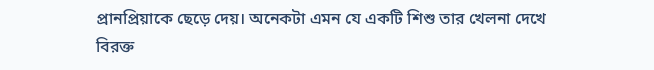প্রানপ্রিয়াকে ছেড়ে দেয়। অনেকটা এমন যে একটি শিশু তার খেলনা দেখে বিরক্ত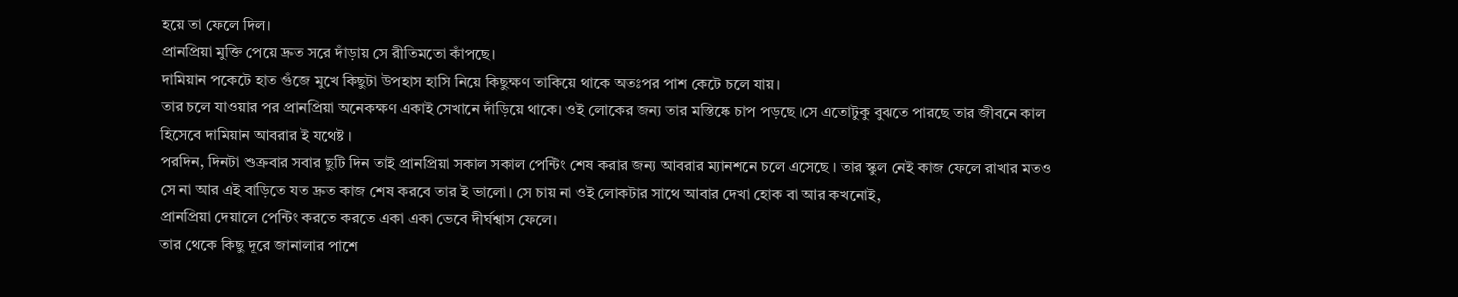হয়ে তা ফেলে দিল।
প্রানপ্রিয়া মুক্তি পেয়ে দ্রুত সরে দাঁড়ায় সে রীতিমতো কাঁপছে।
দামিয়ান পকেটে হাত গুঁজে মুখে কিছুটা উপহাস হাসি নিয়ে কিছুক্ষণ তাকিয়ে থাকে অতঃপর পাশ কেটে চলে যায়।
তার চলে যাওয়ার পর প্রানপ্রিয়া অনেকক্ষণ একাই সেখানে দাঁড়িয়ে থাকে। ওই লোকের জন্য তার মস্তিষ্কে চাপ পড়ছে ।সে এতোটুকু বুঝতে পারছে তার জীবনে কাল হিসেবে দামিয়ান আবরার ই যথেষ্ট ।
পরদিন, দিনটা শুক্রবার সবার ছুটি দিন তাই প্রানপ্রিয়া সকাল সকাল পেন্টিং শেষ করার জন্য আবরার ম্যানশনে চলে এসেছে । তার স্কুল নেই কাজ ফেলে রাখার মতও সে না আর এই বাড়িতে যত দ্রুত কাজ শেষ করবে তার ই ভালো। সে চায় না ওই লোকটার সাথে আবার দেখা হোক বা আর কখনোই,
প্রানপ্রিয়া দেয়ালে পেন্টিং করতে করতে একা একা ভেবে দীর্ঘশ্বাস ফেলে।
তার থেকে কিছু দূরে জানালার পাশে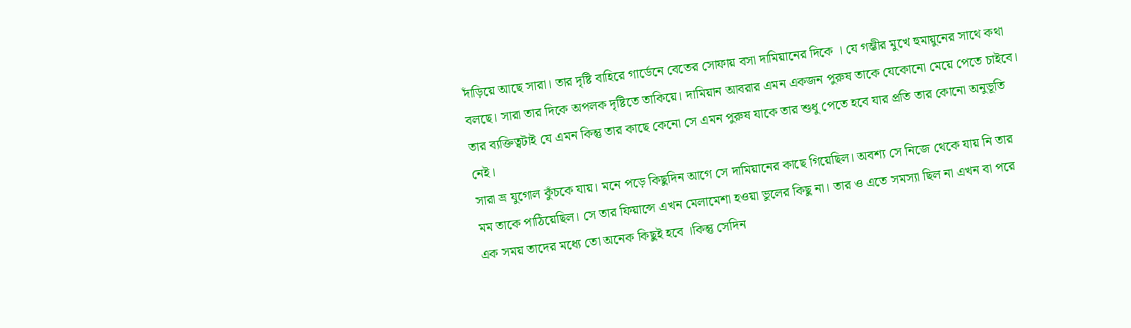দাঁড়িয়ে আছে সারা। তার দৃষ্টি বাহিরে গার্ডেনে বেতের সোফায় বসা দামিয়ানের দিকে । যে গম্ভীর মুখে হুমায়ুনের সাথে কথা বলছে। সারা তার দিকে অপলক দৃষ্টিতে তাকিয়ে। দামিয়ান আবরার এমন একজন পুরুষ তাকে যেকোনো মেয়ে পেতে চাইবে। তার ব্যক্তিত্বটাই যে এমন কিন্তু তার কাছে কেনো সে এমন পুরুষ যাকে তার শুধু পেতে হবে যার প্রতি তার কোনো অনুভূতি নেই।
সারা ভ্র যুগোল কুঁচকে যায়। মনে পড়ে কিছুদিন আগে সে দামিয়ানের কাছে গিয়েছিল। অবশ্য সে নিজে থেকে যায় নি তার মম তাকে পাঠিয়েছিল। সে তার ফিয়ান্সে এখন মেলামেশা হওয়া ভুলের কিছু না। তার ও এতে সমস্যা ছিল না এখন বা পরে এক সময় তাদের মধ্যে তো অনেক কিছুই হবে ।কিন্তু সেদিন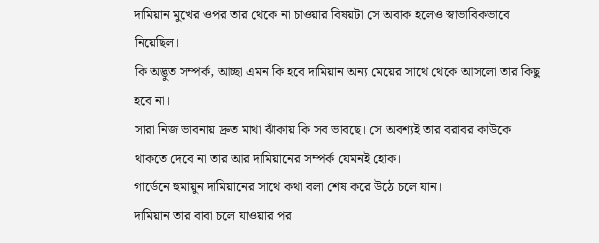দামিয়ান মুখের ওপর তার থেকে না চাওয়ার বিষয়টা সে অবাক হলেও স্বাভাবিকভাবে নিয়েছিল।
কি অদ্ভুত সম্পর্ক, আচ্ছা এমন কি হবে দামিয়ান অন্য মেয়ের সাথে থেকে আসলো তার কিছু হবে না।
সারা নিজ ভাবনায় দ্রুত মাথা ঝাঁকায় কি সব ভাবছে। সে অবশ্যই তার বরাবর কাউকে থাকতে দেবে না তার আর দামিয়ানের সম্পর্ক যেমনই হোক।
গার্ডেনে হুমায়ুন দামিয়ানের সাথে কথা বলা শেষ করে উঠে চলে যান।
দামিয়ান তার বাবা চলে যাওয়ার পর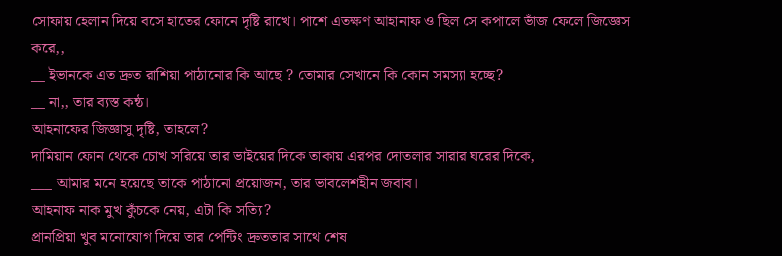সোফায় হেলান দিয়ে বসে হাতের ফোনে দৃষ্টি রাখে। পাশে এতক্ষণ আহানাফ ও ছিল সে কপালে ভাঁজ ফেলে জিজ্ঞেস করে,,
__ ইভানকে এত দ্রুত রাশিয়া পাঠানোর কি আছে ? তোমার সেখানে কি কোন সমস্যা হচ্ছে?
__ না,, তার ব্যস্ত কন্ঠ।
আহনাফের জিজ্ঞাসু দৃষ্টি, তাহলে?
দামিয়ান ফোন থেকে চোখ সরিয়ে তার ভাইয়ের দিকে তাকায় এরপর দোতলার সারার ঘরের দিকে,
___ আমার মনে হয়েছে তাকে পাঠানো প্রয়োজন, তার ভাবলেশহীন জবাব।
আহনাফ নাক মুখ কুঁচকে নেয়, এটা কি সত্যি?
প্রানপ্রিয়া খুব মনোযোগ দিয়ে তার পেন্টিং দ্রুততার সাথে শেষ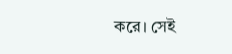করে। সেই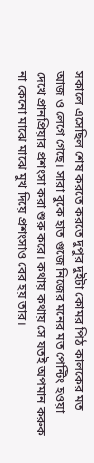সকালে এসেছিল শেষ করতে করতে দুপুর দুইটা কোমর পিঠ কালকের মত আজ ও লেগে গেছে। সারা বুকে হাত গুজে নিজের মনের মত পেন্টিং হওয়া দেখে প্রানপ্রিয়ার প্রশংসা করা শুরু করে। কথায় কথায় সে যতই অপমান করুক না কেনো মাঝে মাঝে মুখ দিয়ে প্রশংসাও বের হয় তার।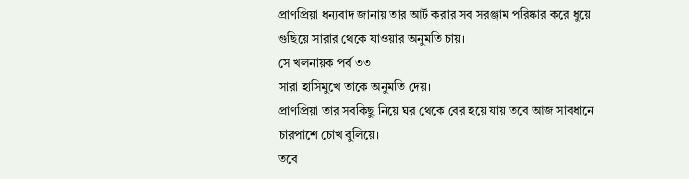প্রাণপ্রিয়া ধন্যবাদ জানায় তার আর্ট করার সব সরঞ্জাম পরিষ্কার করে ধুয়ে গুছিয়ে সারার থেকে যাওয়ার অনুমতি চায়।
সে খলনায়ক পর্ব ৩৩
সারা হাসিমুখে তাকে অনুমতি দেয়।
প্রাণপ্রিয়া তার সবকিছু নিয়ে ঘর থেকে বের হয়ে যায় তবে আজ সাবধানে চারপাশে চোখ বুলিয়ে।
তবে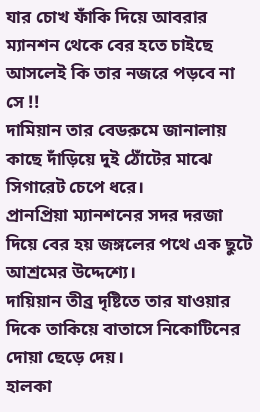যার চোখ ফাঁকি দিয়ে আবরার ম্যানশন থেকে বের হতে চাইছে আসলেই কি তার নজরে পড়বে না সে !!
দামিয়ান তার বেডরুমে জানালায় কাছে দাঁড়িয়ে দুই ঠোঁটের মাঝে সিগারেট চেপে ধরে।
প্রানপ্রিয়া ম্যানশনের সদর দরজা দিয়ে বের হয় জঙ্গলের পথে এক ছুটে আশ্রমের উদ্দেশ্যে।
দায়িয়ান তীব্র দৃষ্টিতে তার যাওয়ার দিকে তাকিয়ে বাতাসে নিকোটিনের দোয়া ছেড়ে দেয়।
হালকা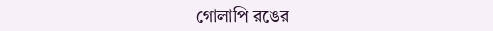গোলাপি রঙের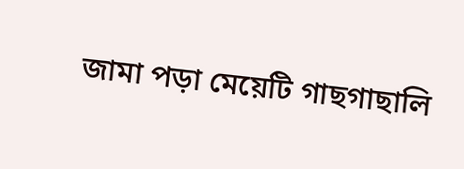জামা পড়া মেয়েটি গাছগাছালি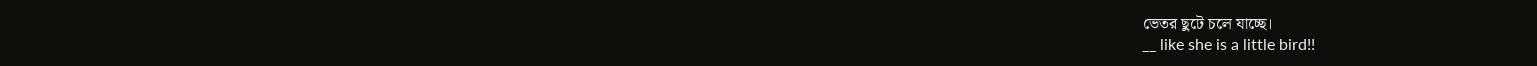ভেতর ছুটে চলে যাচ্ছে।
__ like she is a little bird!!